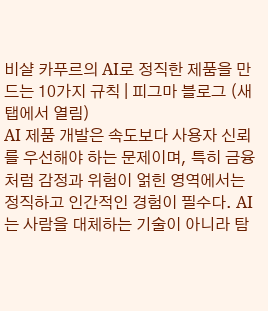비샬 카푸르의 AI로 정직한 제품을 만드는 10가지 규칙 | 피그마 블로그 (새 탭에서 열림)
AI 제품 개발은 속도보다 사용자 신뢰를 우선해야 하는 문제이며, 특히 금융처럼 감정과 위험이 얽힌 영역에서는 정직하고 인간적인 경험이 필수다. AI는 사람을 대체하는 기술이 아니라 탐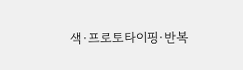색·프로토타이핑·반복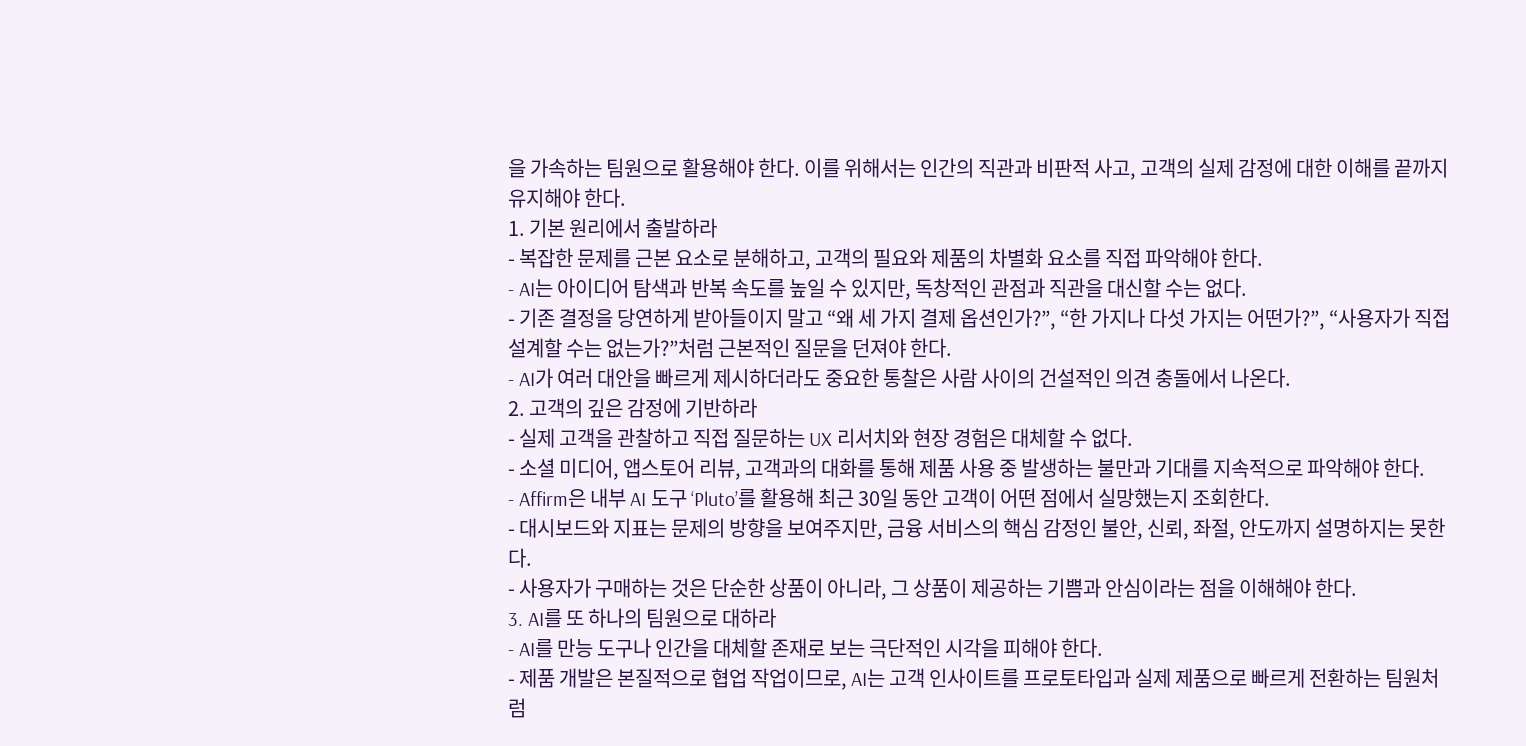을 가속하는 팀원으로 활용해야 한다. 이를 위해서는 인간의 직관과 비판적 사고, 고객의 실제 감정에 대한 이해를 끝까지 유지해야 한다.
1. 기본 원리에서 출발하라
- 복잡한 문제를 근본 요소로 분해하고, 고객의 필요와 제품의 차별화 요소를 직접 파악해야 한다.
- AI는 아이디어 탐색과 반복 속도를 높일 수 있지만, 독창적인 관점과 직관을 대신할 수는 없다.
- 기존 결정을 당연하게 받아들이지 말고 “왜 세 가지 결제 옵션인가?”, “한 가지나 다섯 가지는 어떤가?”, “사용자가 직접 설계할 수는 없는가?”처럼 근본적인 질문을 던져야 한다.
- AI가 여러 대안을 빠르게 제시하더라도 중요한 통찰은 사람 사이의 건설적인 의견 충돌에서 나온다.
2. 고객의 깊은 감정에 기반하라
- 실제 고객을 관찰하고 직접 질문하는 UX 리서치와 현장 경험은 대체할 수 없다.
- 소셜 미디어, 앱스토어 리뷰, 고객과의 대화를 통해 제품 사용 중 발생하는 불만과 기대를 지속적으로 파악해야 한다.
- Affirm은 내부 AI 도구 ‘Pluto’를 활용해 최근 30일 동안 고객이 어떤 점에서 실망했는지 조회한다.
- 대시보드와 지표는 문제의 방향을 보여주지만, 금융 서비스의 핵심 감정인 불안, 신뢰, 좌절, 안도까지 설명하지는 못한다.
- 사용자가 구매하는 것은 단순한 상품이 아니라, 그 상품이 제공하는 기쁨과 안심이라는 점을 이해해야 한다.
3. AI를 또 하나의 팀원으로 대하라
- AI를 만능 도구나 인간을 대체할 존재로 보는 극단적인 시각을 피해야 한다.
- 제품 개발은 본질적으로 협업 작업이므로, AI는 고객 인사이트를 프로토타입과 실제 제품으로 빠르게 전환하는 팀원처럼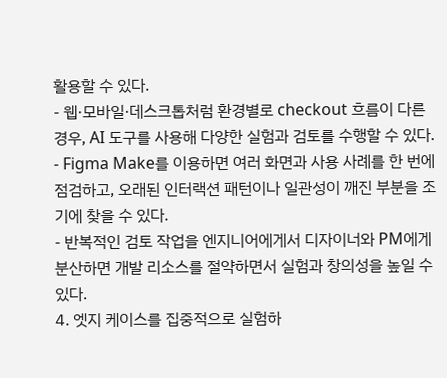활용할 수 있다.
- 웹·모바일·데스크톱처럼 환경별로 checkout 흐름이 다른 경우, AI 도구를 사용해 다양한 실험과 검토를 수행할 수 있다.
- Figma Make를 이용하면 여러 화면과 사용 사례를 한 번에 점검하고, 오래된 인터랙션 패턴이나 일관성이 깨진 부분을 조기에 찾을 수 있다.
- 반복적인 검토 작업을 엔지니어에게서 디자이너와 PM에게 분산하면 개발 리소스를 절약하면서 실험과 창의성을 높일 수 있다.
4. 엣지 케이스를 집중적으로 실험하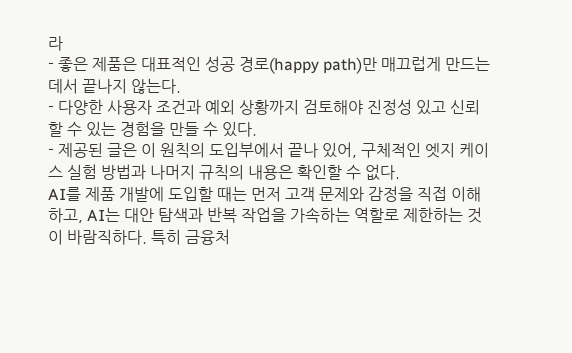라
- 좋은 제품은 대표적인 성공 경로(happy path)만 매끄럽게 만드는 데서 끝나지 않는다.
- 다양한 사용자 조건과 예외 상황까지 검토해야 진정성 있고 신뢰할 수 있는 경험을 만들 수 있다.
- 제공된 글은 이 원칙의 도입부에서 끝나 있어, 구체적인 엣지 케이스 실험 방법과 나머지 규칙의 내용은 확인할 수 없다.
AI를 제품 개발에 도입할 때는 먼저 고객 문제와 감정을 직접 이해하고, AI는 대안 탐색과 반복 작업을 가속하는 역할로 제한하는 것이 바람직하다. 특히 금융처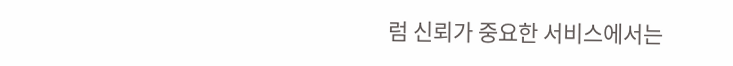럼 신뢰가 중요한 서비스에서는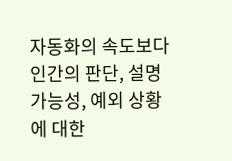자동화의 속도보다 인간의 판단, 설명 가능성, 예외 상황에 대한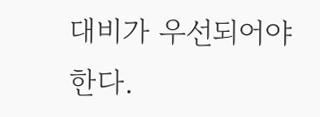대비가 우선되어야 한다.